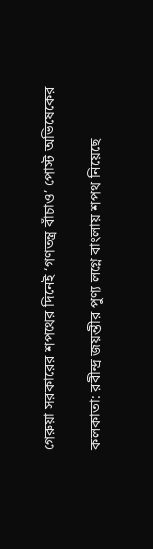গেরুয়া সরকারের শপথের দিনেই ‘গণতন্ত্র বাঁচাও’ পোস্ট অভিষেকের

কলকাতা: রবীন্দ্র জয়ন্তীর পুণ্য লগ্নে বাংলায় শপথ নিয়েছে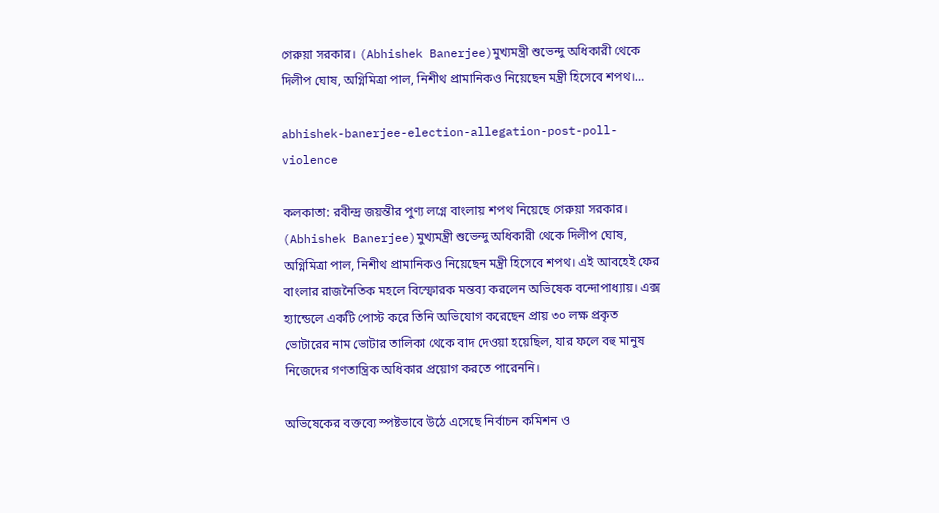গেরুয়া সরকার। (Abhishek Banerjee)মুখ্যমন্ত্রী শুভেন্দু অধিকারী থেকে দিলীপ ঘোষ, অগ্নিমিত্রা পাল, নিশীথ প্রামানিকও নিয়েছেন মন্ত্রী হিসেবে শপথ।…

abhishek-banerjee-election-allegation-post-poll-violence

কলকাতা: রবীন্দ্র জয়ন্তীর পুণ্য লগ্নে বাংলায় শপথ নিয়েছে গেরুয়া সরকার। (Abhishek Banerjee)মুখ্যমন্ত্রী শুভেন্দু অধিকারী থেকে দিলীপ ঘোষ, অগ্নিমিত্রা পাল, নিশীথ প্রামানিকও নিয়েছেন মন্ত্রী হিসেবে শপথ। এই আবহেই ফের বাংলার রাজনৈতিক মহলে বিস্ফোরক মন্তব্য করলেন অভিষেক বন্দোপাধ্যায়। এক্স হ্যান্ডেলে একটি পোস্ট করে তিনি অভিযোগ করেছেন প্রায় ৩০ লক্ষ প্রকৃত ভোটারের নাম ভোটার তালিকা থেকে বাদ দেওয়া হয়েছিল, যার ফলে বহু মানুষ নিজেদের গণতান্ত্রিক অধিকার প্রয়োগ করতে পারেননি।

অভিষেকের বক্তব্যে স্পষ্টভাবে উঠে এসেছে নির্বাচন কমিশন ও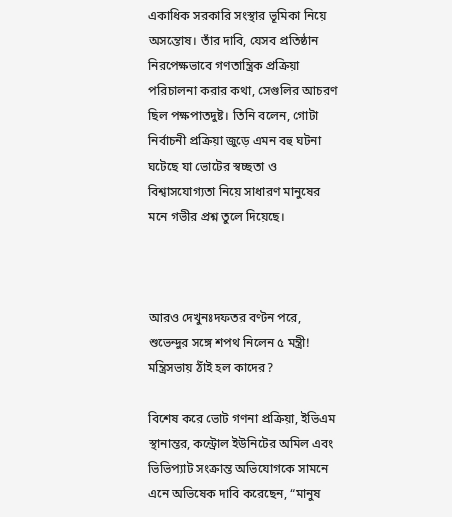একাধিক সরকারি সংস্থার ভূমিকা নিয়ে অসন্তোষ। তাঁর দাবি, যেসব প্রতিষ্ঠান নিরপেক্ষভাবে গণতান্ত্রিক প্রক্রিয়া পরিচালনা করার কথা, সেগুলির আচরণ ছিল পক্ষপাতদুষ্ট। তিনি বলেন, গোটা নির্বাচনী প্রক্রিয়া জুড়ে এমন বহু ঘটনা ঘটেছে যা ভোটের স্বচ্ছতা ও বিশ্বাসযোগ্যতা নিয়ে সাধারণ মানুষের মনে গভীর প্রশ্ন তুলে দিয়েছে।



আরও দেখুনঃদফতর বণ্টন পরে, শুভেন্দুর সঙ্গে শপথ নিলেন ৫ মন্ত্রী! মন্ত্রিসভায় ঠাঁই হল কাদের?

বিশেষ করে ভোট গণনা প্রক্রিয়া, ইভিএম স্থানান্তর, কন্ট্রোল ইউনিটের অমিল এবং ভিভিপ্যাট সংক্রান্ত অভিযোগকে সামনে এনে অভিষেক দাবি করেছেন, “মানুষ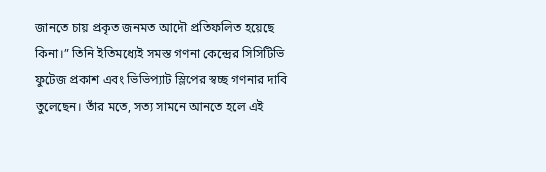জানতে চায় প্রকৃত জনমত আদৌ প্রতিফলিত হয়েছে কিনা।” তিনি ইতিমধ্যেই সমস্ত গণনা কেন্দ্রের সিসিটিভি ফুটেজ প্রকাশ এবং ভিভিপ্যাট স্লিপের স্বচ্ছ গণনার দাবি তুলেছেন। তাঁর মতে, সত্য সামনে আনতে হলে এই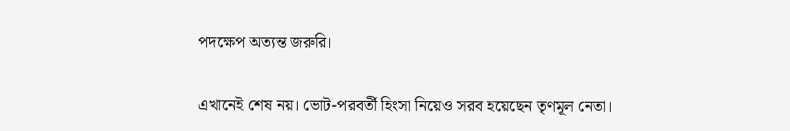পদক্ষেপ অত্যন্ত জরুরি।

এখানেই শেষ নয়। ভোট-পরবর্তী হিংসা নিয়েও সরব হয়েছেন তৃণমূল নেতা।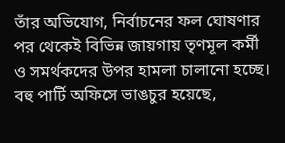তাঁর অভিযোগ, নির্বাচনের ফল ঘোষণার পর থেকেই বিভিন্ন জায়গায় তৃণমূল কর্মী ও সমর্থকদের উপর হামলা চালানো হচ্ছে। বহু পার্টি অফিসে ভাঙচুর হয়েছে,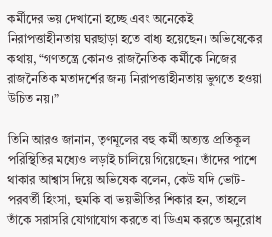কর্মীদের ভয় দেখানো হচ্ছে এবং অনেকেই নিরাপত্তাহীনতায় ঘরছাড়া হতে বাধ্য হয়েছেন। অভিষেকের কথায়, “গণতন্ত্রে কোনও রাজনৈতিক কর্মীকে নিজের রাজনৈতিক মতাদর্শের জন্য নিরাপত্তাহীনতায় ভুগতে হওয়া উচিত নয়।”

তিনি আরও জানান, তৃণমূলের বহু কর্মী অত্যন্ত প্রতিকূল পরিস্থিতির মধ্যেও লড়াই চালিয়ে গিয়েছেন। তাঁদের পাশে থাকার আশ্বাস দিয়ে অভিষেক বলেন, কেউ যদি ভোট-পরবর্তী হিংসা, হুমকি বা ভয়ভীতির শিকার হন, তাহলে তাঁকে সরাসরি যোগাযোগ করতে বা ডিএম করতে অনুরোধ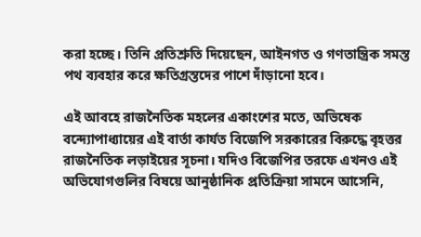করা হচ্ছে। তিনি প্রতিশ্রুতি দিয়েছেন, আইনগত ও গণতান্ত্রিক সমস্ত পথ ব্যবহার করে ক্ষতিগ্রস্তদের পাশে দাঁড়ানো হবে।

এই আবহে রাজনৈতিক মহলের একাংশের মতে, অভিষেক বন্দ্যোপাধ্যায়ের এই বার্তা কার্যত বিজেপি সরকারের বিরুদ্ধে বৃহত্তর রাজনৈতিক লড়াইয়ের সূচনা। যদিও বিজেপির তরফে এখনও এই অভিযোগগুলির বিষয়ে আনুষ্ঠানিক প্রতিক্রিয়া সামনে আসেনি,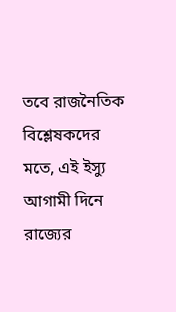তবে রাজনৈতিক বিশ্লেষকদের মতে, এই ইস্যু আগামী দিনে রাজ্যের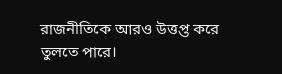রাজনীতিকে আরও উত্তপ্ত করে তুলতে পারে।